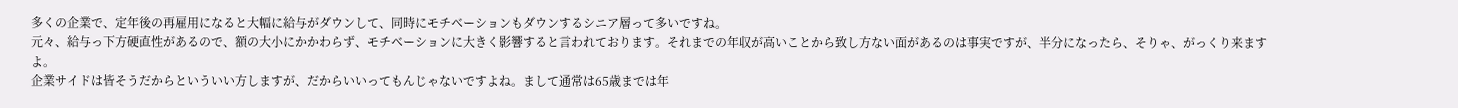多くの企業で、定年後の再雇用になると大幅に給与がダウンして、同時にモチベーションもダウンするシニア層って多いですね。
元々、給与っ下方硬直性があるので、額の大小にかかわらず、モチベーションに大きく影響すると言われております。それまでの年収が高いことから致し方ない面があるのは事実ですが、半分になったら、そりゃ、がっくり来ますよ。
企業サイドは皆そうだからといういい方しますが、だからいいってもんじゃないですよね。まして通常は65歳までは年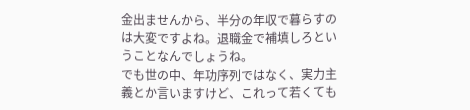金出ませんから、半分の年収で暮らすのは大変ですよね。退職金で補填しろということなんでしょうね。
でも世の中、年功序列ではなく、実力主義とか言いますけど、これって若くても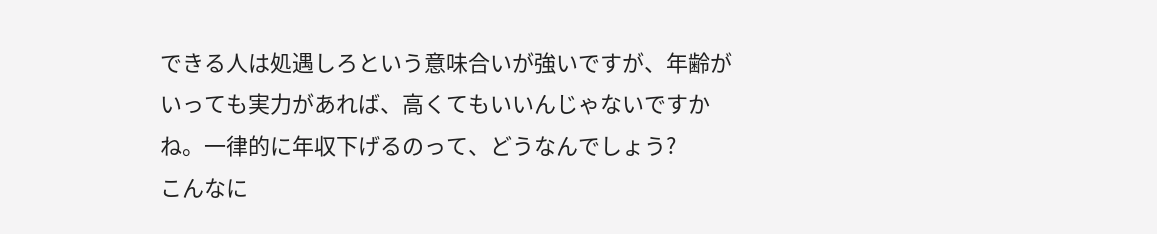できる人は処遇しろという意味合いが強いですが、年齢がいっても実力があれば、高くてもいいんじゃないですかね。一律的に年収下げるのって、どうなんでしょう?
こんなに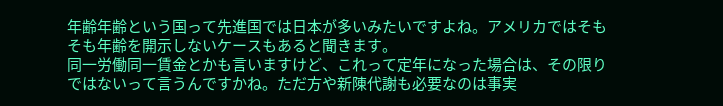年齢年齢という国って先進国では日本が多いみたいですよね。アメリカではそもそも年齢を開示しないケースもあると聞きます。
同一労働同一賃金とかも言いますけど、これって定年になった場合は、その限りではないって言うんですかね。ただ方や新陳代謝も必要なのは事実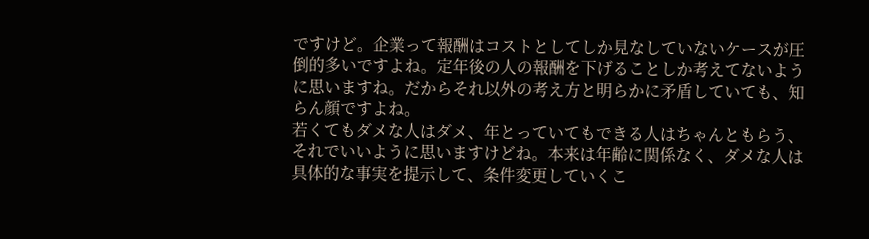ですけど。企業って報酬はコストとしてしか見なしていないケースが圧倒的多いですよね。定年後の人の報酬を下げることしか考えてないように思いますね。だからそれ以外の考え方と明らかに矛盾していても、知らん顔ですよね。
若くてもダメな人はダメ、年とっていてもできる人はちゃんともらう、それでいいように思いますけどね。本来は年齢に関係なく、ダメな人は具体的な事実を提示して、条件変更していくこ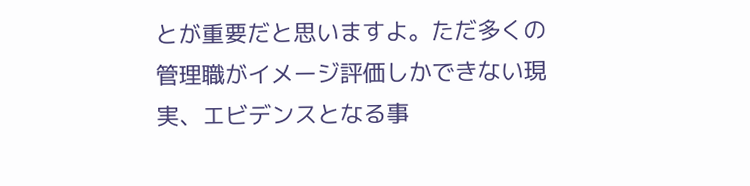とが重要だと思いますよ。ただ多くの管理職がイメージ評価しかできない現実、エビデンスとなる事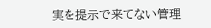実を提示で来てない管理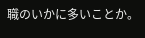職のいかに多いことか。